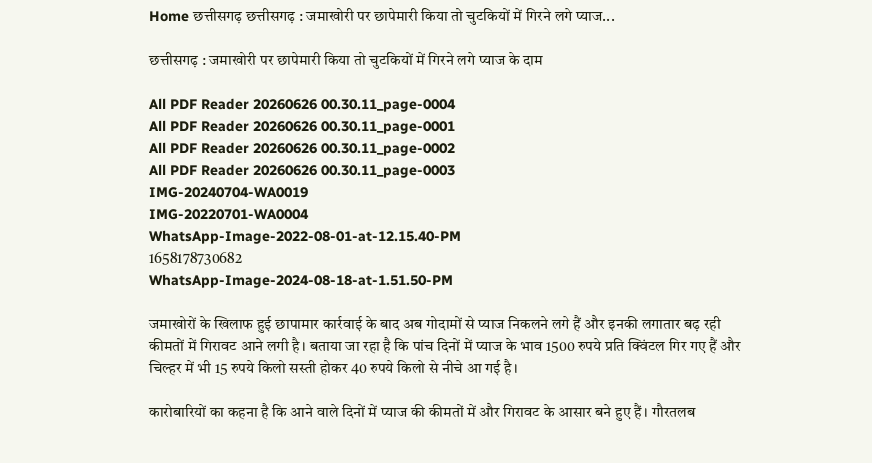Home छत्तीसगढ़ छत्तीसगढ़ : जमाखोरी पर छापेमारी किया तो चुटकियों में गिरने लगे प्याज...

छत्तीसगढ़ : जमाखोरी पर छापेमारी किया तो चुटकियों में गिरने लगे प्याज के दाम

All PDF Reader 20260626 00.30.11_page-0004
All PDF Reader 20260626 00.30.11_page-0001
All PDF Reader 20260626 00.30.11_page-0002
All PDF Reader 20260626 00.30.11_page-0003
IMG-20240704-WA0019
IMG-20220701-WA0004
WhatsApp-Image-2022-08-01-at-12.15.40-PM
1658178730682
WhatsApp-Image-2024-08-18-at-1.51.50-PM

जमाखोरों के खिलाफ हुई छापामार कार्रवाई के बाद अब गोदामों से प्याज निकलने लगे हैं और इनकी लगातार बढ़ रही कीमतों में गिरावट आने लगी है। बताया जा रहा है कि पांच दिनों में प्याज के भाव 1500 रुपये प्रति क्विंटल गिर गए हैं और चिल्हर में भी 15 रुपये किलो सस्ती होकर 40 रुपये किलो से नीचे आ गई है।

कारोबारियों का कहना है कि आने वाले दिनों में प्याज की कीमतों में और गिरावट के आसार बने हुए हैं। गौरतलब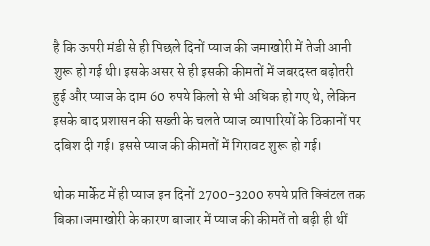है कि ऊपरी मंडी से ही पिछले दिनों प्याज की जमाखोरी में तेजी आनी शुरू हो गई थी। इसके असर से ही इसकी कीमतों में जबरदस्त बढ़ोतरी हुई और प्याज के दाम 60 रुपये किलो से भी अधिक हो गए थे, लेकिन इसके बाद प्रशासन की सख्ती के चलते प्याज व्यापारियों के ठिकानों पर दबिश दी गई। इससे प्याज की कीमतों में गिरावट शुरू हो गई।

थोक मार्केट में ही प्याज इन दिनों 2700-3200 रुपये प्रति क्विंटल तक बिका।जमाखोरी के कारण बाजार में प्याज की कीमतें तो बढ़ी ही थीं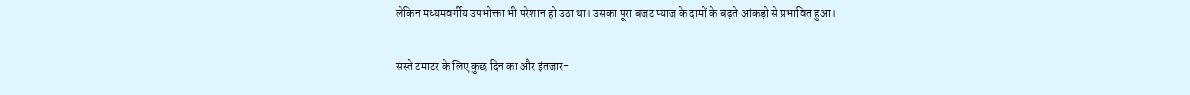लेकिन मध्यमवर्गीय उपभोक्ता भी परेशान हो उठा था। उसका पूरा बजट प्याज के दामों के बढ़ते आंकड़ो से प्रभावित हुआ।

सस्ते टमाटर के लिए कुछ दिन का और इंतजार-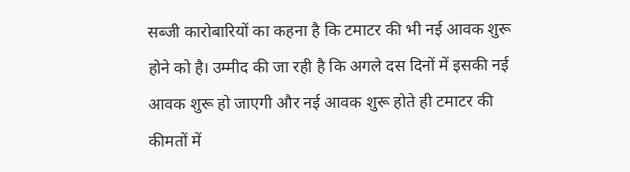सब्जी कारोबारियों का कहना है कि टमाटर की भी नई आवक शुरू होने को है। उम्मीद की जा रही है कि अगले दस दिनों में इसकी नई आवक शुरू हो जाएगी और नई आवक शुरू होते ही टमाटर की कीमतों में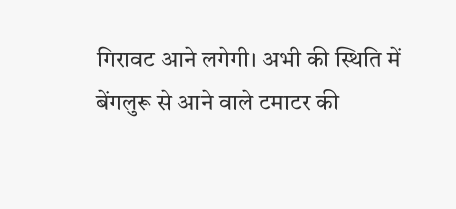गिरावट आने लगेगी। अभी की स्थिति में बेंगलुरू से आने वाले टमाटर की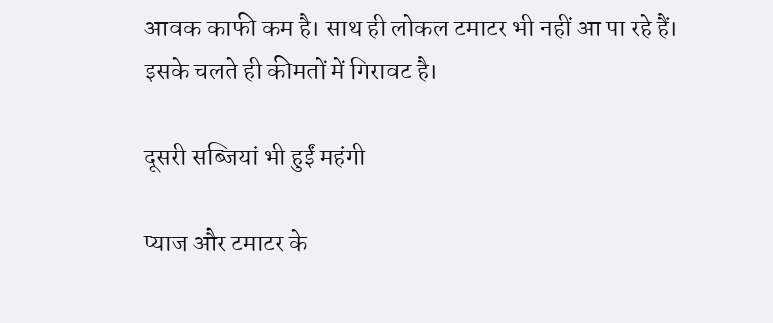आवक काफी कम है। साथ ही लोकल टमाटर भी नहीं आ पा रहे हैं। इसके चलते ही कीमतों में गिरावट है।

दूसरी सब्जियां भी हुईं महंगी

प्याज और टमाटर के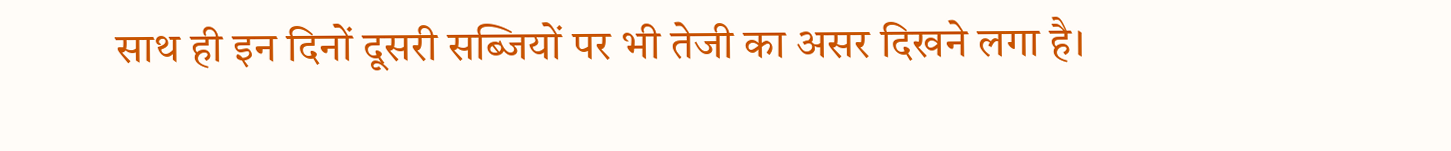साथ ही इन दिनों दूसरी सब्जियों पर भी तेजी का असर दिखने लगा है।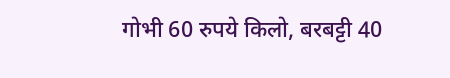गोभी 60 रुपये किलो, बरबट्टी 40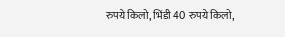रुपये किलो, भिंडी 40 रुपये किलो,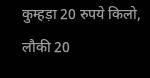कुम्हड़ा 20 रुपये किलो, लौकी 20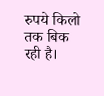रुपये किलो तक बिक रही है।